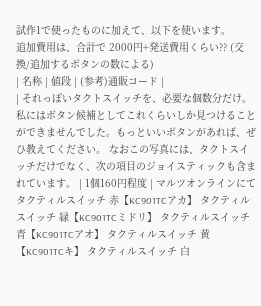試作1で使ったものに加えて、以下を使います。
追加費用は、合計で 2000円+発送費用くらい?? (交換/追加するボタンの数による)
| 名称 | 値段 | (参考)通販コード |
| それっぽいタクトスイッチを、必要な個数分だけ。 私にはボタン候補としてこれくらいしか見つけることができませんでした。もっといいボタンがあれば、ぜひ教えてください。 なおこの写真には、タクトスイッチだけでなく、次の項目のジョイスティックも含まれています。 | 1個160円程度 | マルツオンラインにて タクティルスイッチ 赤【KC901TCアカ】 タクティルスイッチ 緑【KC901TCミドリ】 タクティルスイッチ 青【KC901TCアオ】 タクティルスイッチ 黄【KC901TCキ】 タクティルスイッチ 白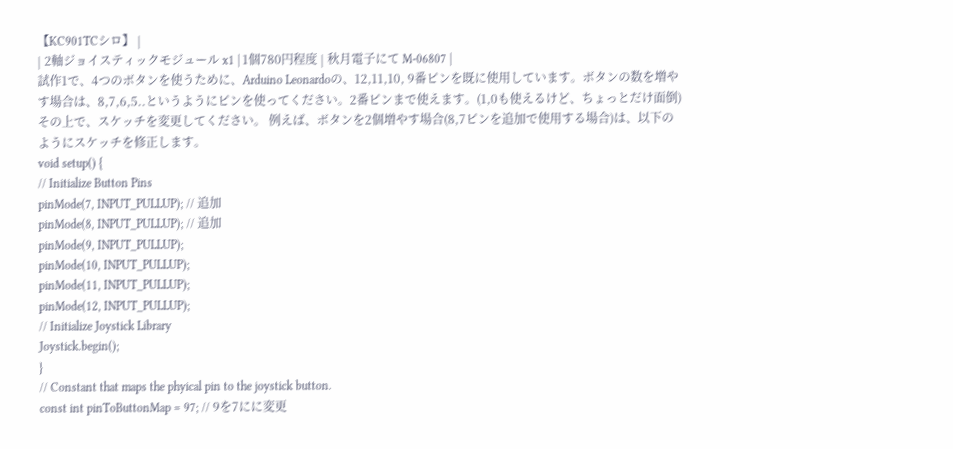【KC901TCシロ】 |
| 2軸ジョイスティックモジュール x1 | 1個780円程度 | 秋月電子にて M-06807 |
試作1で、4つのボタンを使うために、Arduino Leonardoの、12,11,10, 9番ピンを既に使用しています。ボタンの数を増やす場合は、8,7,6,5..というようにピンを使ってください。2番ピンまで使えます。(1,0も使えるけど、ちょっとだけ面倒)
その上で、スケッチを変更してください。 例えば、ボタンを2個増やす場合(8,7ピンを追加で使用する場合)は、以下のようにスケッチを修正します。
void setup() {
// Initialize Button Pins
pinMode(7, INPUT_PULLUP); // 追加
pinMode(8, INPUT_PULLUP); // 追加
pinMode(9, INPUT_PULLUP);
pinMode(10, INPUT_PULLUP);
pinMode(11, INPUT_PULLUP);
pinMode(12, INPUT_PULLUP);
// Initialize Joystick Library
Joystick.begin();
}
// Constant that maps the phyical pin to the joystick button.
const int pinToButtonMap = 97; // 9を7にに変更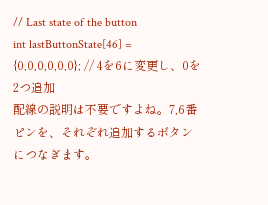// Last state of the button
int lastButtonState[46] = {0,0,0,0,0,0}; // 4を6に変更し、0を2つ追加
配線の説明は不要ですよね。7,6番ピンを、それぞれ追加するボタンにつなぎます。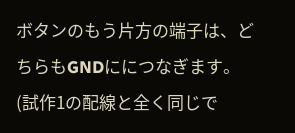ボタンのもう片方の端子は、どちらもGNDににつなぎます。 (試作1の配線と全く同じで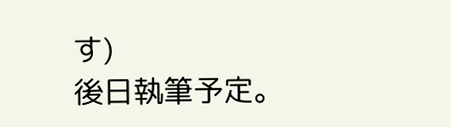す)
後日執筆予定。